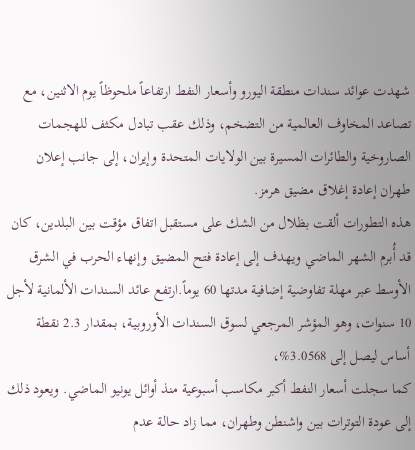شهدت عوائد سندات منطقة اليورو وأسعار النفط ارتفاعاً ملحوظاً يوم الاثنين، مع تصاعد المخاوف العالمية من التضخم، وذلك عقب تبادل مكثف للهجمات الصاروخية والطائرات المسيرة بين الولايات المتحدة وإيران، إلى جانب إعلان طهران إعادة إغلاق مضيق هرمز.
هذه التطورات ألقت بظلال من الشك على مستقبل اتفاق مؤقت بين البلدين، كان قد أُبرم الشهر الماضي ويهدف إلى إعادة فتح المضيق وإنهاء الحرب في الشرق الأوسط عبر مهلة تفاوضية إضافية مدتها 60 يوماً.ارتفع عائد السندات الألمانية لأجل 10 سنوات، وهو المؤشر المرجعي لسوق السندات الأوروبية، بمقدار 2.3 نقطة أساس ليصل إلى 3.0568%،
كما سجلت أسعار النفط أكبر مكاسب أسبوعية منذ أوائل يونيو الماضي. ويعود ذلك إلى عودة التوترات بين واشنطن وطهران، مما زاد حالة عدم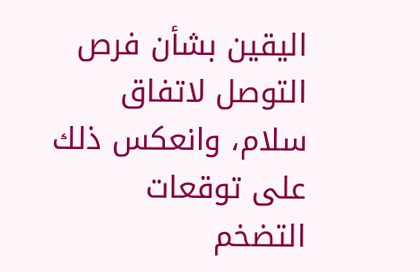اليقين بشأن فرص التوصل لاتفاق سلام، وانعكس ذلك على توقعات التضخم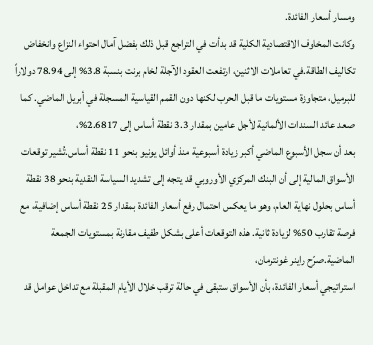ومسار أسعار الفائدة.
وكانت المخاوف الاقتصادية الكلية قد بدأت في التراجع قبل ذلك بفضل آمال احتواء النزاع وانخفاض تكاليف الطاقة.في تعاملات الاثنين، ارتفعت العقود الآجلة لخام برنت بنسبة 3.8% إلى 78.94 دولاراً للبرميل، متجاوزة مستويات ما قبل الحرب لكنها دون القمم القياسية المسجلة في أبريل الماضي. كما صعد عائد السندات الألمانية لأجل عامين بمقدار 3.3 نقطة أساس إلى 2.6817%،
بعد أن سجل الأسبوع الماضي أكبر زيادة أسبوعية منذ أوائل يونيو بنحو 11 نقطة أساس.تُشير توقعات الأسواق المالية إلى أن البنك المركزي الأوروبي قد يتجه إلى تشديد السياسة النقدية بنحو 38 نقطة أساس بحلول نهاية العام، وهو ما يعكس احتمال رفع أسعار الفائدة بمقدار 25 نقطة أساس إضافية، مع فرصة تقارب 50% لزيادة ثانية. هذه التوقعات أعلى بشكل طفيف مقارنة بمستويات الجمعة الماضية.صرّح راينر غونترمان،
استراتيجي أسعار الفائدة، بأن الأسواق ستبقى في حالة ترقب خلال الأيام المقبلة مع تداخل عوامل قد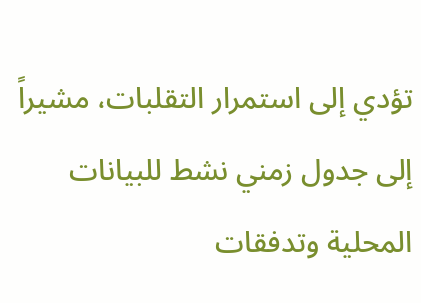تؤدي إلى استمرار التقلبات، مشيراً إلى جدول زمني نشط للبيانات المحلية وتدفقات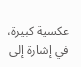عكسية كبيرة، في إشارة إلى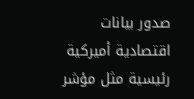صدور بيانات اقتصادية أميركية رئيسية مثل مؤشر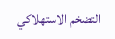التضخم الاستهلاكي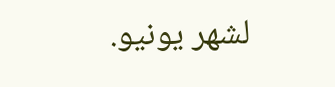لشهر يونيو.